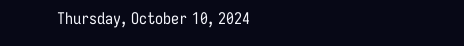Thursday, October 10, 2024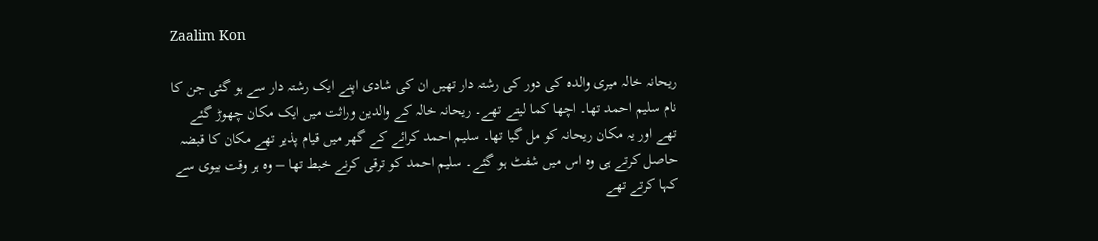Zaalim Kon

ریحانہ خالہ میری والدہ کی دور کی رشتہ دار تھیں ان کی شادی اپنے ایک رشتہ دار سے ہو گئی جن کا نام سلیم احمد تھا۔ اچھا کما لیتے تھے۔ ریحانہ خالہ کے والدین وراثت میں ایک مکان چھوڑ گئے تھے اور یہ مکان ریحانہ کو مل گیا تھا۔ سلیم احمد کرائے کے گھر میں قیام پذیر تھے مکان کا قبضہ حاصل کرتے ہی وہ اس میں شفٹ ہو گئے۔ سلیم احمد کو ترقی کرنے خبط تھا – وہ ہر وقت بیوی سے کہا کرتے تھے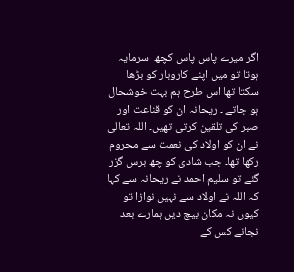اگر میرے پاس پاس کچھ  سرمایہ ہوتا تو میں اپنے کاروبار کو بڑھا سکتا تھا اس طرح ہم بہت خوشحال ہو جاتے ۔ ریحانہ ان کو قناعت اور صبر کی تلقین کرتی تھیں۔ اللہ تعالی نے ان کو اولاد کی نعمت سے محروم رکھا تھا۔ جب شادی کو چھ برس گزر گئے تو سلیم احمد نے ریحانہ سے کہا کہ اللہ نے اولاد سے نہیں نوازا تو کیوں نہ مکان بیچ دیں ہمارے بعد نجانے کس کے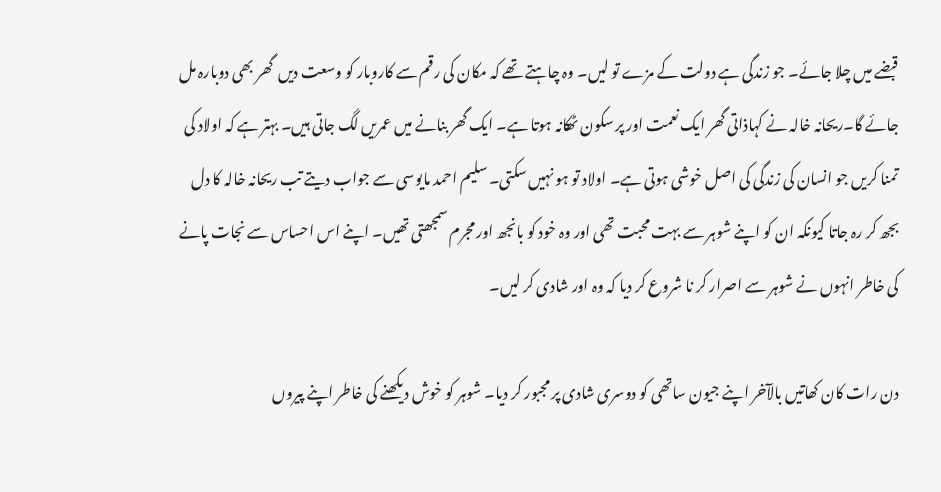قبضے میں چلا جائے۔ جو زندگی ہے دولت کے مزے تو لیں۔ وہ چاہتے تھے کہ مکان کی رقم سے کاروبار کو وسعت دیں  گھر بھی دوبارہ مل جائے گا۔ریحانہ خالہ نے کہاذاتی گھر ایک نعمت اور پر سکون ٹھکانہ ہوتا ہے۔ ایک گھر بنانے میں عمریں لگ جاتی ہیں۔ بہتر ہے کہ اولاد کی تمنا کریں جو انسان کی زندگی کی اصل خوشی ہوتی ہے۔ اولاد تو ہو نہیں سکتی۔ سلیم احمد مایوسی سے جواب دیتے تب ریحانہ خالہ کا دل بجھ کر رہ جاتا کیونکہ ان کو اپنے شوہر سے بہت محبت تھی اور وہ خود کو بانجھ اور مجرم سمجھتی تھیں۔ اپنے اس احساس سے نجات پانے کی خاطر انہوں نے شوہر سے اصرار کر نا شروع کر دیا کہ وہ اور شادی کر لیں۔

دن رات کان کھاتیں بالآخر اپنے جیون ساتھی کو دوسری شادی پر مجبور کر دیا۔ شوہر کو خوش دیکھنے کی خاطر اپنے پیروں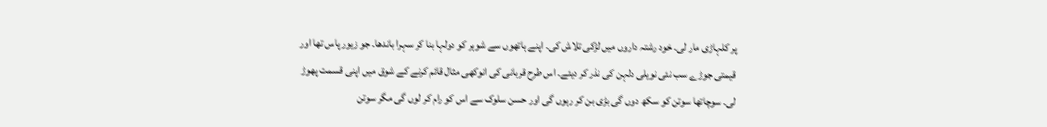پر کلہاڑی مار لی۔ خود رشتہ داروں میں لڑکی تلاش کی۔ اپنے ہاتھوں سے شوہر کو دولہا بنا کر سہرا باندھا۔ جو زیور پاس تھا اور قیمتی جوڑے سب نئی نویلی دلہن کی نذر کر دیئے۔ اس طرح قربانی کی انوکھی مثال قائم کرنے کے شوق میں اپنی قسمت پھوڑ لی۔ سوچاتھا سوتن کو سکھ دوں گی بڑی بن کر رہوں گی اور حسن سلوک سے اس کو رام کر لوں گی مگر سوتن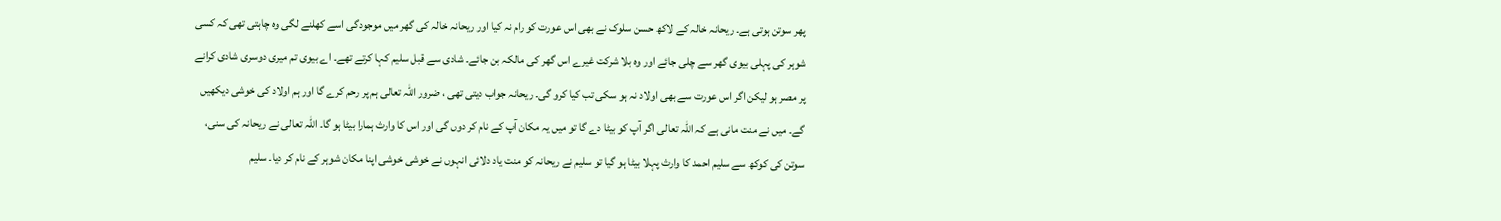پھر سوتن ہوتی ہے۔ ریحانہ خالہ کے لاکھ حسن سلوک نے بھی اس عورت کو رام نہ کیا اور ریحانہ خالہ کی گھر میں موجودگی اسے کھلنے لگی وہ چاہتی تھی کہ کسی شوہر کی پہلی بیوی گھر سے چلی جائے اور وہ بلا شرکت غیرے اس گھر کی مالکہ بن جائے۔ شادی سے قبل سلیم کہا کرتے تھے۔ اے بیوی تم میری دوسری شادی کرانے پر مصر ہو لیکن اگر اس عورت سے بھی اولاد نہ ہو سکی تب کیا کرو گی۔ ریحانہ جواب دیتی تھی ، ضرور اللہ تعالی ہم پر رحم کرے گا اور ہم اولاد کی خوشی دیکھیں گے۔ میں نے منت مانی ہے کہ اللہ تعالی اگر آپ کو بیٹا دے گا تو میں یہ مکان آپ کے نام کر دوں گی اور اس کا وارث ہمارا بیٹا ہو گا۔ اللہ تعالی نے ریحانہ کی سنی، سوتن کی کوکھ سے سلیم احمد کا وارث پہلا بیٹا ہو گیا تو سلیم نے ریحانہ کو منت یاد دلائی انہوں نے خوشی خوشی اپنا مکان شوہر کے نام کر دیا۔ سلیم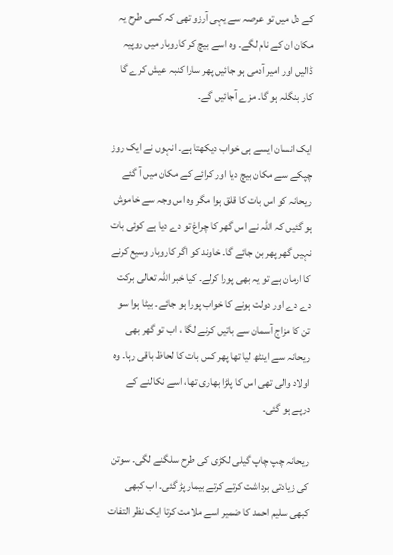کے دل میں تو عرصہ سے یہی آرزو تھی کہ کسی طرح یہ مکان ان کے نام لگے۔ وہ اسے بیچ کر کاروبار میں روپیہ ڈالیں اور امیر آدمی ہو جائیں پھر سارا کنبہ عیش کرے گا  کار بنگلہ ہو گا۔ مزے آجائیں گے۔

ایک انسان ایسے ہی خواب دیکھتا ہے۔ انہوں نے ایک روز چپکے سے مکان بیچ دیا اور کرائے کے مکان میں آ گئے ریحانہ کو اس بات کا قلق ہوا مگر وہ اس وجہ سے خاموش ہو گئیں کہ اللہ نے اس گھر کا چراغ تو دے دیا ہے کوئی بات نہیں گھر پھر بن جائے گا۔ خاوند کو اگر کاروبار وسیع کرنے کا ارمان ہے تو یہ بھی پورا کرلے۔ کیا خبر اللہ تعالی برکت دے دے اور دولت ہونے کا خواب پورا ہو جائے۔ بیٹا ہوا سو تن کا مزاج آسمان سے باتیں کرنے لگا ، اب تو گھر بھی ریحانہ سے اینٹھ لیا تھا پھر کس بات کا لحاظ باقی رہا۔ وہ اولاد والی تھی اس کا پلڑا بھاری تھا، اسے نکالنے کے درپے ہو گئی۔

ریحانہ چپ چاپ گیلی لکڑی کی طرح سلگنے لگی۔ سوتن کی زیادتی برداشت کرتے کرتے بیمار پڑ گئی۔ اب کبھی کبھی سلیم احمد کا ضمیر اسے ملامت کرتا ایک نظر التفات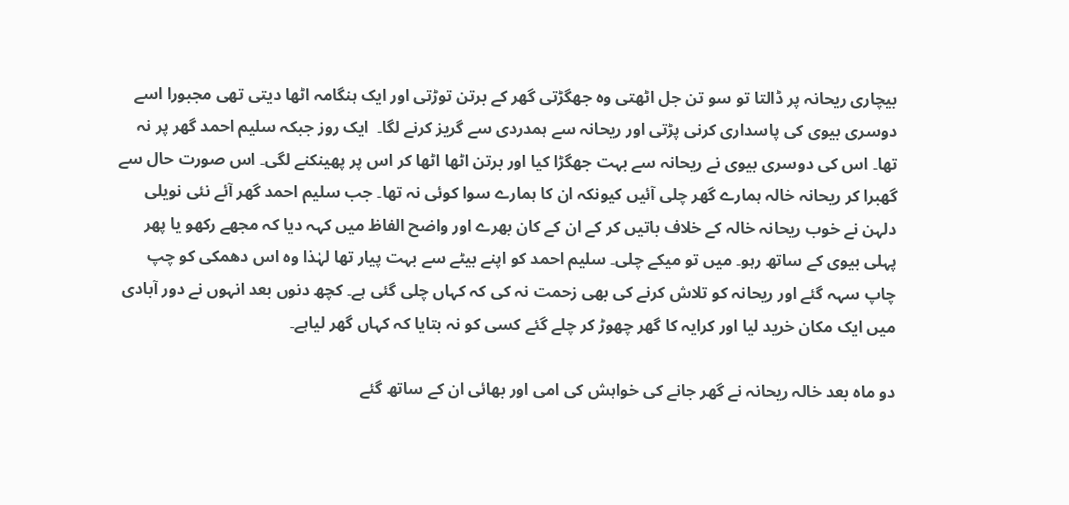بیچاری ریحانہ پر ڈالتا تو سو تن جل اٹھتی وہ جھگڑتی گھر کے برتن توڑتی اور ایک ہنگامہ اٹھا دیتی تھی مجبورا اسے دوسری بیوی کی پاسداری کرنی پڑتی اور ریحانہ سے ہمدردی سے گریز کرنے لگا۔  ایک روز جبکہ سلیم احمد گھر پر نہ تھا۔ اس کی دوسری بیوی نے ریحانہ سے بہت جھگڑا کیا اور برتن اٹھا اٹھا کر اس پر پھینکنے لگی۔ اس صورت حال سے گھبرا کر ریحانہ خالہ ہمارے گھر چلی آئیں کیونکہ ان کا ہمارے سوا کوئی نہ تھا۔ جب سلیم احمد گھر آئے نئی نویلی دلہن نے خوب ریحانہ خالہ کے خلاف باتیں کر کے ان کے کان بھرے اور واضح الفاظ میں کہہ دیا کہ مجھے رکھو یا پھر پہلی بیوی کے ساتھ رہو۔ میں تو میکے چلی۔ سلیم احمد کو اپنے بیٹے سے بہت پیار تھا لہٰذا وہ اس دھمکی کو چپ چاپ سہہ گئے اور ریحانہ کو تلاش کرنے کی بھی زحمت نہ کی کہ کہاں چلی گئی ہے۔ کچھ دنوں بعد انہوں نے دور آبادی میں ایک مکان خرید لیا اور کرایہ کا گھر چھوڑ کر چلے گئے کسی کو نہ بتایا کہ کہاں گھر لیاہے۔

دو ماہ بعد خالہ ریحانہ نے گھر جانے کی خواہش کی امی اور بھائی ان کے ساتھ گئے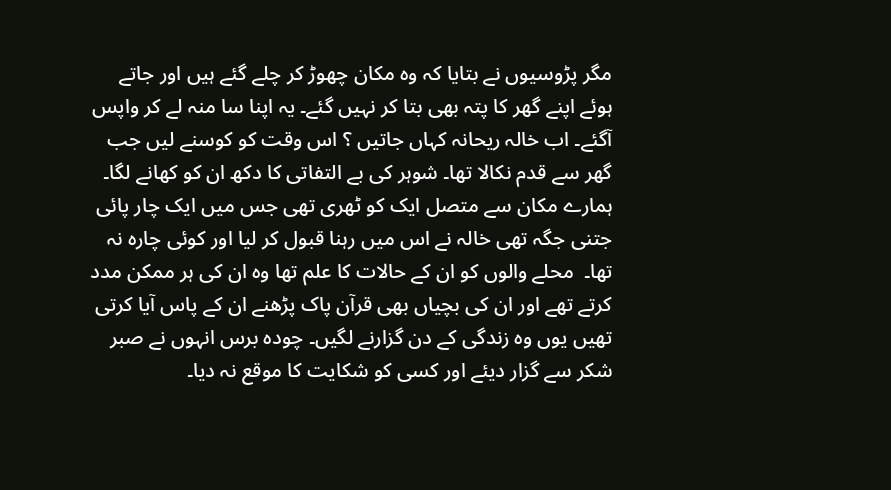مگر پڑوسیوں نے بتایا کہ وہ مکان چھوڑ کر چلے گئے ہیں اور جاتے ہوئے اپنے گھر کا پتہ بھی بتا کر نہیں گئے۔ یہ اپنا سا منہ لے کر واپس آگئے۔ اب خالہ ریحانہ کہاں جاتیں ؟ اس وقت کو کوسنے لیں جب گھر سے قدم نکالا تھا۔ شوہر کی بے التفاتی کا دکھ ان کو کھانے لگا۔ ہمارے مکان سے متصل ایک کو ٹھری تھی جس میں ایک چار پائی جتنی جگہ تھی خالہ نے اس میں رہنا قبول کر لیا اور کوئی چارہ نہ تھا۔  محلے والوں کو ان کے حالات کا علم تھا وہ ان کی ہر ممکن مدد کرتے تھے اور ان کی بچیاں بھی قرآن پاک پڑھنے ان کے پاس آیا کرتی تھیں یوں وہ زندگی کے دن گزارنے لگیں۔ چودہ برس انہوں نے صبر شکر سے گزار دیئے اور کسی کو شکایت کا موقع نہ دیا۔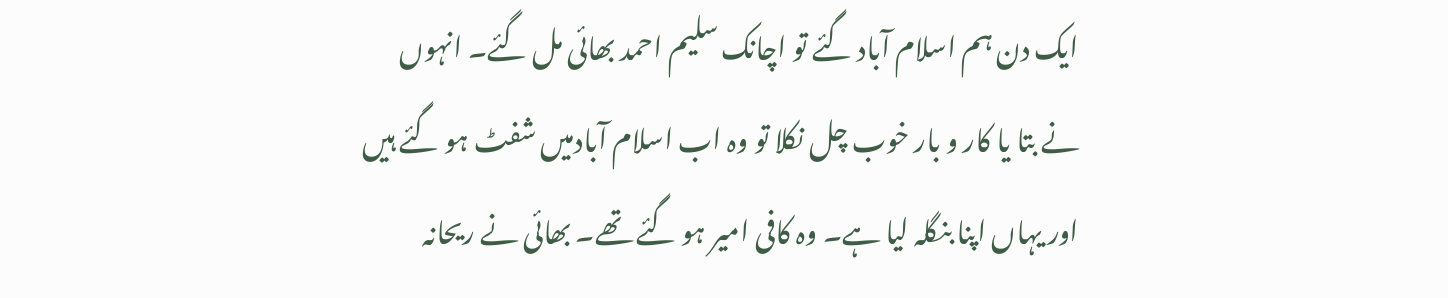ایک دن ہم اسلام آباد گئے تو اچانک سلیم احمد بھائی مل گئے۔ انہوں نے بتا یا کار و بار خوب چل نکلا تو وہ اب اسلام آبادمیں شفٹ ہو گئے ہیں اور یہاں اپنا بنگلہ لیا ہے۔ وہ کافی امیر ہو گئے تھے۔ بھائی نے ریحانہ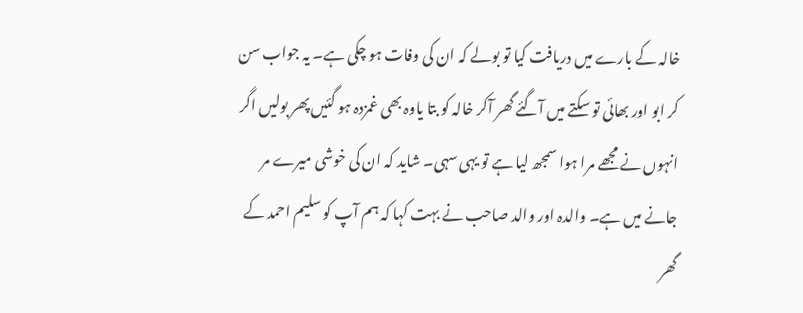خالہ کے بارے میں دریافت کیا تو بولے کہ ان کی وفات ہو چکی ہے۔ یہ جواب سن کر ابو اور بھائی تو سکتے میں آگئے گھر آکر خالہ کو بتا یاوہ بھی غمزدہ ہو گئیں پھر بولیں اگر انہوں نے مجھے مرا ہوا سمجھ لیا ہے تو یہی سہی۔ شاید کہ ان کی خوشی میرے مر جانے میں ہے۔ والدہ اور والد صاحب نے بہت کہا کہ ہم آپ کو سلیم احمد کے گھر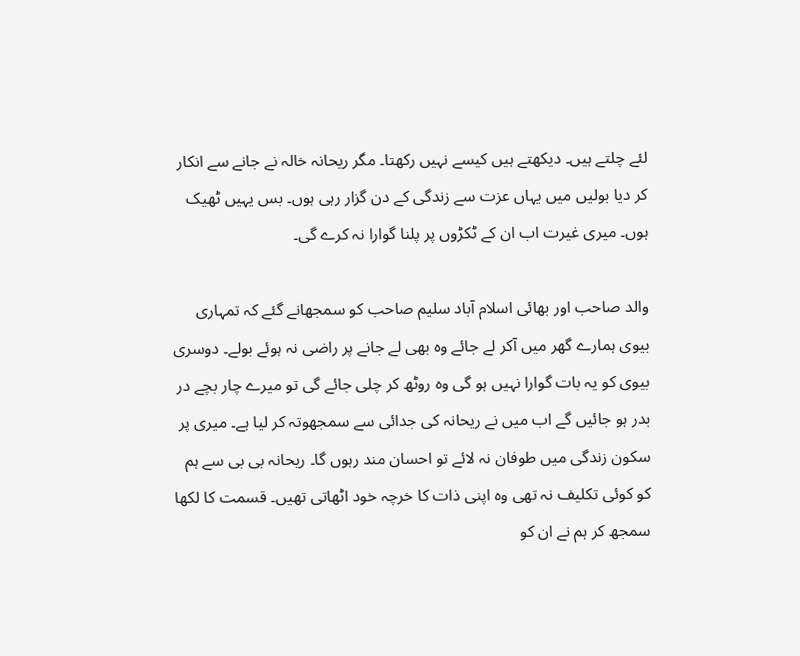لئے چلتے ہیں۔ دیکھتے ہیں کیسے نہیں رکھتا۔ مگر ریحانہ خالہ نے جانے سے انکار کر دیا بولیں میں یہاں عزت سے زندگی کے دن گزار رہی ہوں۔ بس یہیں ٹھیک ہوں۔ میری غیرت اب ان کے ٹکڑوں پر پلنا گوارا نہ کرے گی۔

والد صاحب اور بھائی اسلام آباد سلیم صاحب کو سمجھانے گئے کہ تمہاری بیوی ہمارے گھر میں آکر لے جائے وہ بھی لے جانے پر راضی نہ ہوئے بولے۔ دوسری بیوی کو یہ بات گوارا نہیں ہو گی وہ روٹھ کر چلی جائے گی تو میرے چار بچے در بدر ہو جائیں گے اب میں نے ریحانہ کی جدائی سے سمجھوتہ کر لیا ہے۔ میری پر سکون زندگی میں طوفان نہ لائے تو احسان مند رہوں گا۔ ریحانہ بی بی سے ہم کو کوئی تکلیف نہ تھی وہ اپنی ذات کا خرچہ خود اٹھاتی تھیں۔ قسمت کا لکھا سمجھ کر ہم نے ان کو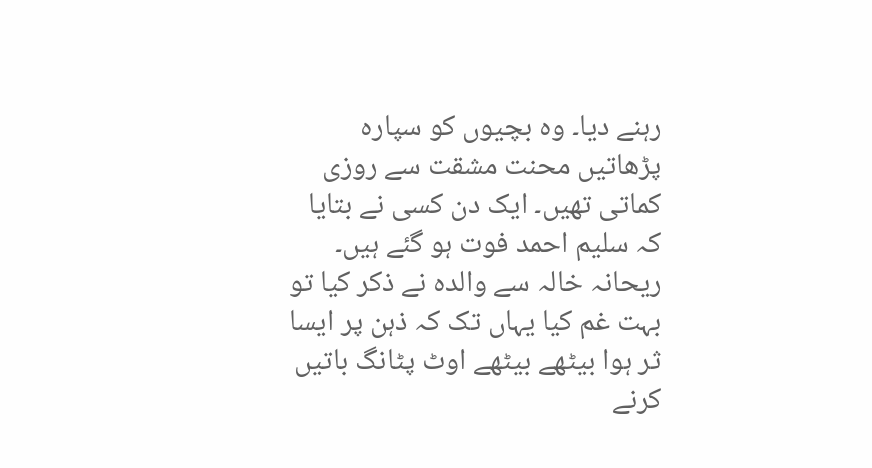رہنے دیا۔ وہ بچیوں کو سپارہ پڑھاتیں محنت مشقت سے روزی کماتی تھیں۔ ایک دن کسی نے بتایا کہ سلیم احمد فوت ہو گئے ہیں۔ ریحانہ خالہ سے والدہ نے ذکر کیا تو بہت غم کیا یہاں تک کہ ذہن پر ایسا ثر ہوا بیٹھے بیٹھے اوٹ پٹانگ باتیں کرنے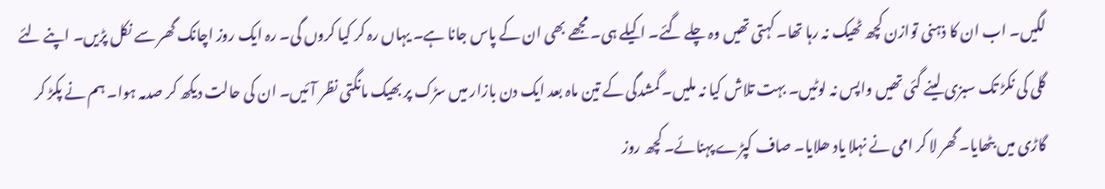لگیں۔ اب ان کا ذہنی توازن کچھ ٹھیک نہ رہا تھا۔ کہتی تھیں وہ چلے گئے۔ اکیلے ہی۔ مجھے بھی ان کے پاس جانا ہے۔ یہاں رہ کر کیا کروں گی۔ رہ ایک روز اچانک گھر سے نکل پڑیں۔ اپنے لئے گلی کی نکڑ تک سبزی لینے گئی تھیں واپس نہ لوٹیں۔ بہت تلاش کیا نہ ملیں۔ گمشدگی کے تین ماہ بعد ایک دن بازار میں سڑک پر بھیک مانگتی نظر آئیں۔ ان کی حالت دیکھ کر صدمہ ہوا۔ ہم نے پکڑ کر گاڑی میں بٹھایا۔ گھر لا کر امی نے نہلا یاد ھلایا۔ صاف کپڑے پہنائے۔ کچھ روز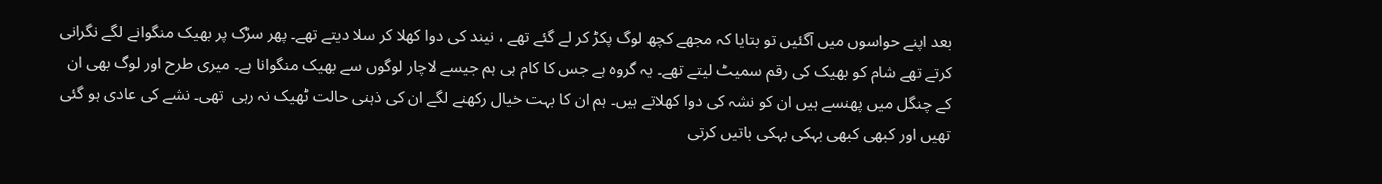بعد اپنے حواسوں میں آگئیں تو بتایا کہ مجھے کچھ لوگ پکڑ کر لے گئے تھے ، نیند کی دوا کھلا کر سلا دیتے تھے۔ پھر سڑک پر بھیک منگوانے لگے نگرانی کرتے تھے شام کو بھیک کی رقم سمیٹ لیتے تھے۔ یہ گروہ ہے جس کا کام ہی ہم جیسے لاچار لوگوں سے بھیک منگوانا ہے۔ میری طرح اور لوگ بھی ان کے چنگل میں پھنسے ہیں ان کو نشہ کی دوا کھلاتے ہیں۔ ہم ان کا بہت خیال رکھنے لگے ان کی ذہنی حالت ٹھیک نہ رہی  تھی۔ نشے کی عادی ہو گئی تھیں اور کبھی کبھی بہکی بہکی باتیں کرتی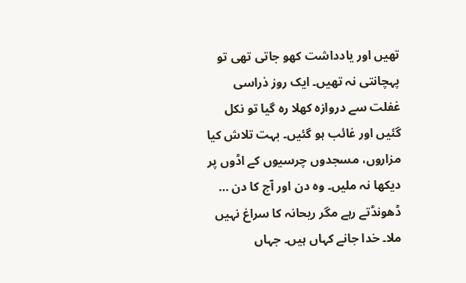تھیں اور یادداشت کھو جاتی تھی تو پہچانتی نہ تھیں۔ ایک روز ذراسی غفلت سے دروازہ کھلا رہ گیا تو نکل گئیں اور غائب ہو گئیں۔ بہت تلاش کیا مزاروں، مسجدوں چرسیوں کے اڈوں پر دیکھا نہ ملیں۔ وہ دن اور آج کا دن … ڈھونڈتے رہے مگر ریحانہ کا سراغ نہیں ملا۔ خدا جانے کہاں ہیں۔ جہاں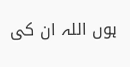ہوں اللہ ان کی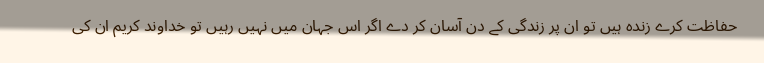حفاظت کرے زندہ ہیں تو ان پر زندگی کے دن آسان کر دے اگر اس جہان میں نہیں رہیں تو خداوند کریم ان کی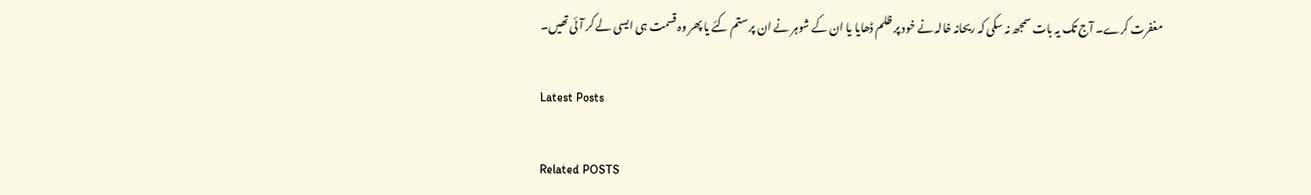مغفرت کرے۔ آج تک یہ بات سمجھ نہ سکی کہ ریحانہ خالہ نے خود پر ظلم ڈھایا یا ان کے شوہر نے ان پر ستم کئے یا پھر وہ قسمت ہی ایسی لے کر آئی تھیں۔

Latest Posts

Related POSTS